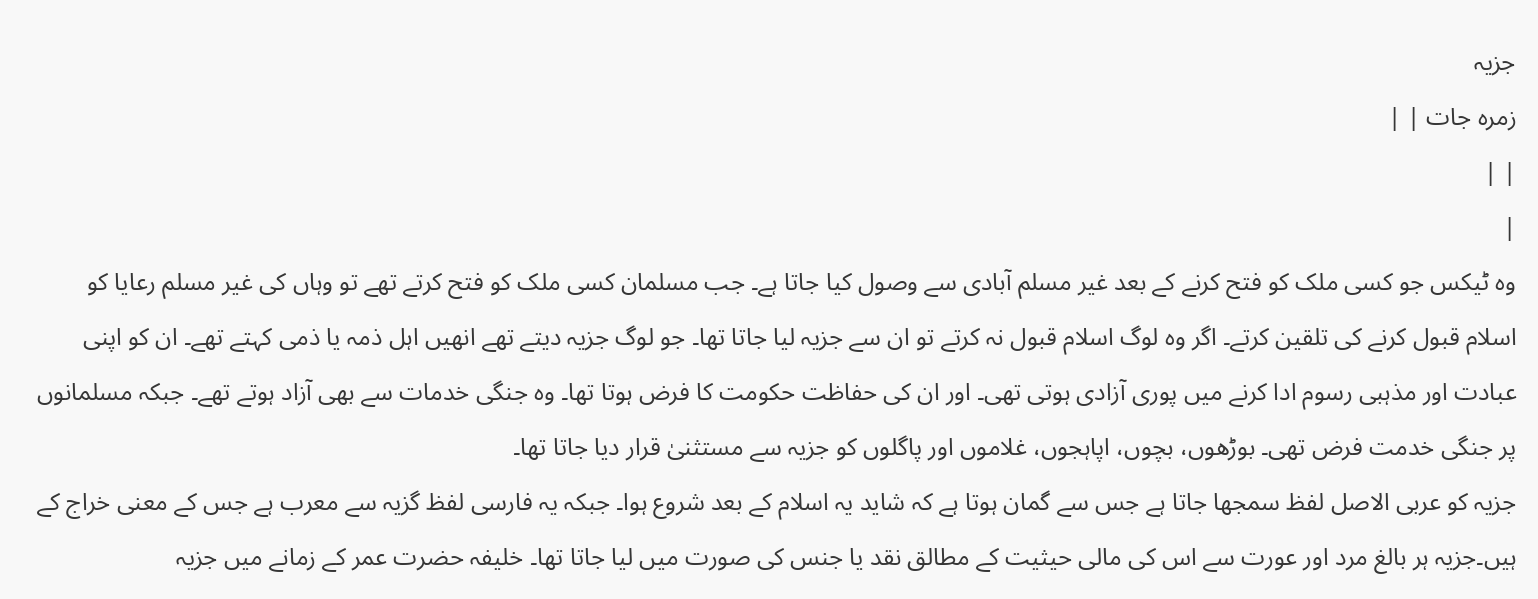جزیہ
زمرہ جات | |
| |
|
وہ ٹیکس جو کسی ملک کو فتح کرنے کے بعد غیر مسلم آبادی سے وصول کیا جاتا ہے۔ جب مسلمان کسی ملک کو فتح کرتے تھے تو وہاں کی غیر مسلم رعایا کو اسلام قبول کرنے کی تلقین کرتے۔ اگر وہ لوگ اسلام قبول نہ کرتے تو ان سے جزیہ لیا جاتا تھا۔ جو لوگ جزیہ دیتے تھے انھیں اہل ذمہ یا ذمی کہتے تھے۔ ان کو اپنی عبادت اور مذہبی رسوم ادا کرنے میں پوری آزادی ہوتی تھی۔ اور ان کی حفاظت حکومت کا فرض ہوتا تھا۔ وہ جنگی خدمات سے بھی آزاد ہوتے تھے۔ جبکہ مسلمانوں پر جنگی خدمت فرض تھی۔ بوڑھوں، بچوں، اپاہجوں، غلاموں اور پاگلوں کو جزیہ سے مستثنیٰ قرار دیا جاتا تھا۔
جزیہ کو عربی الاصل لفظ سمجھا جاتا ہے جس سے گمان ہوتا ہے کہ شاید یہ اسلام کے بعد شروع ہوا۔ جبکہ یہ فارسی لفظ گزیہ سے معرب ہے جس کے معنی خراج کے ہیں۔جزیہ ہر بالغ مرد اور عورت سے اس کی مالی حیثیت کے مطالق نقد یا جنس کی صورت میں لیا جاتا تھا۔ خلیفہ حضرت عمر کے زمانے میں جزیہ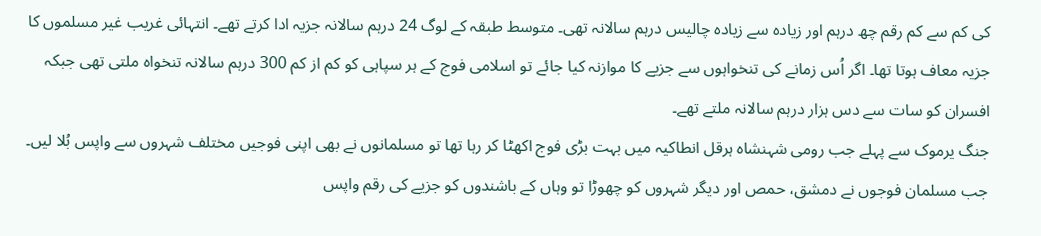کی کم سے کم رقم چھ درہم اور زیادہ سے زیادہ چالیس درہم سالانہ تھی۔ متوسط طبقہ کے لوگ 24 درہم سالانہ جزیہ ادا کرتے تھے۔ انتہائی غریب غیر مسلموں کا جزیہ معاف ہوتا تھا۔ اگر اُس زمانے کی تنخواہوں سے جزیے کا موازنہ کیا جائے تو اسلامی فوج کے ہر سپاہی کو کم از کم 300 درہم سالانہ تنخواہ ملتی تھی جبکہ افسران کو سات سے دس ہزار درہم سالانہ ملتے تھے۔
جنگ یرموک سے پہلے جب رومی شہنشاہ ہرقل انطاکیہ میں بہت بڑی فوج اکھٹا کر رہا تھا تو مسلمانوں نے بھی اپنی فوجیں مختلف شہروں سے واپس بُلا لیں۔ جب مسلمان فوجوں نے دمشق، حمص اور دیگر شہروں کو چھوڑا تو وہاں کے باشندوں کو جزیے کی رقم واپس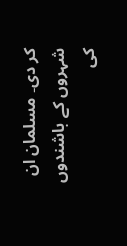کر دی۔ مسلمان ان شہروں کے باشندوں کی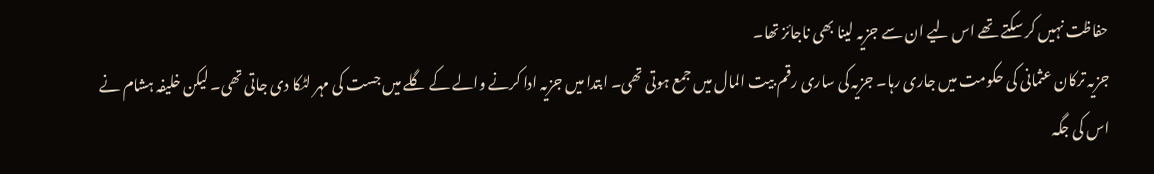حفاظت نہیں کر سکتے تھے اس لیے ان سے جزیہ لینا بھی ناجائز تھا۔
جزیہ ترکان عثمانی کی حکومت میں جاری رہا۔ جزیہ کی ساری رقم بیت المال میں جمع ہوتی تھی۔ ابتدا میں جزیہ ادا کرنے والے کے گلے میں جست کی مہر لٹکا دی جاتی تھی۔ لیکن خلیفہ ہشام نے اس کی جگہ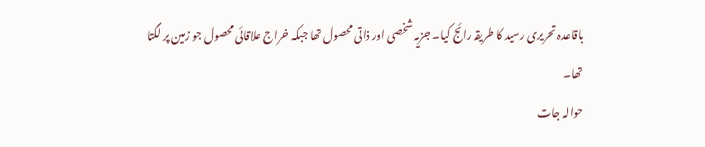باقاعدہ تحریری رسید کا طریقہ رائج کیا۔ جزیہ شخصی اور ذاتی محصول تھا جبکہ خراج علاقائی محصول جو زمین پر لگتا تھا۔
حوالہ جات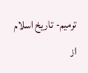ترمیم- تاریخ اسلام از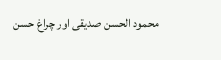محمود الحسن صدیقی اور چراغ حسن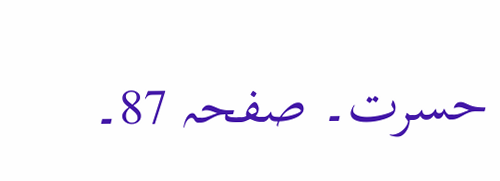حسرت۔ صفحہ 87۔